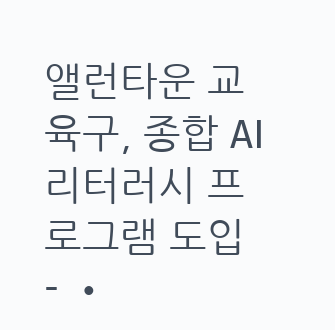앨런타운 교육구, 종합 AI 리터러시 프로그램 도입
- •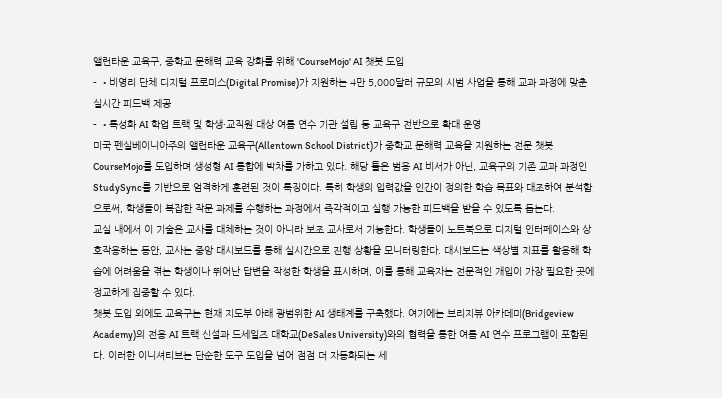앨런타운 교육구, 중학교 문해력 교육 강화를 위해 'CourseMojo' AI 챗봇 도입
- •비영리 단체 디지털 프로미스(Digital Promise)가 지원하는 4만 5,000달러 규모의 시범 사업을 통해 교과 과정에 맞춘 실시간 피드백 제공
- •특성화 AI 학업 트랙 및 학생·교직원 대상 여름 연수 기관 설립 등 교육구 전반으로 확대 운영
미국 펜실베이니아주의 앨런타운 교육구(Allentown School District)가 중학교 문해력 교육을 지원하는 전문 챗봇 CourseMojo를 도입하며 생성형 AI 통합에 박차를 가하고 있다. 해당 툴은 범용 AI 비서가 아닌, 교육구의 기존 교과 과정인 StudySync를 기반으로 엄격하게 훈련된 것이 특징이다. 특히 학생의 입력값을 인간이 정의한 학습 목표와 대조하여 분석함으로써, 학생들이 복잡한 작문 과제를 수행하는 과정에서 즉각적이고 실행 가능한 피드백을 받을 수 있도록 돕는다.
교실 내에서 이 기술은 교사를 대체하는 것이 아니라 보조 교사로서 기능한다. 학생들이 노트북으로 디지털 인터페이스와 상호작용하는 동안, 교사는 중앙 대시보드를 통해 실시간으로 진행 상황을 모니터링한다. 대시보드는 색상별 지표를 활용해 학습에 어려움을 겪는 학생이나 뛰어난 답변을 작성한 학생을 표시하며, 이를 통해 교육자는 전문적인 개입이 가장 필요한 곳에 정교하게 집중할 수 있다.
챗봇 도입 외에도 교육구는 현재 지도부 아래 광범위한 AI 생태계를 구축했다. 여기에는 브리지뷰 아카데미(Bridgeview Academy)의 전용 AI 트랙 신설과 드세일즈 대학교(DeSales University)와의 협력을 통한 여름 AI 연수 프로그램이 포함된다. 이러한 이니셔티브는 단순한 도구 도입을 넘어 점점 더 자동화되는 세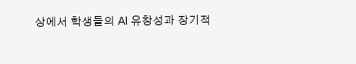상에서 학생들의 AI 유창성과 장기적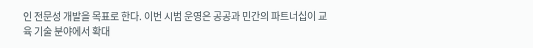인 전문성 개발을 목표로 한다. 이번 시범 운영은 공공과 민간의 파트너십이 교육 기술 분야에서 확대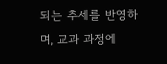되는 추세를 반영하며, 교과 과정에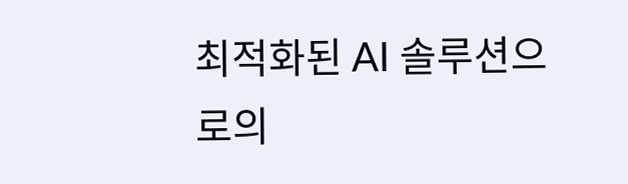최적화된 AI 솔루션으로의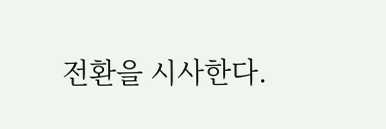전환을 시사한다.